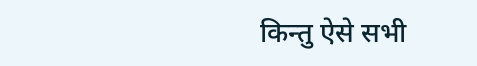किन्तु ऐसे सभी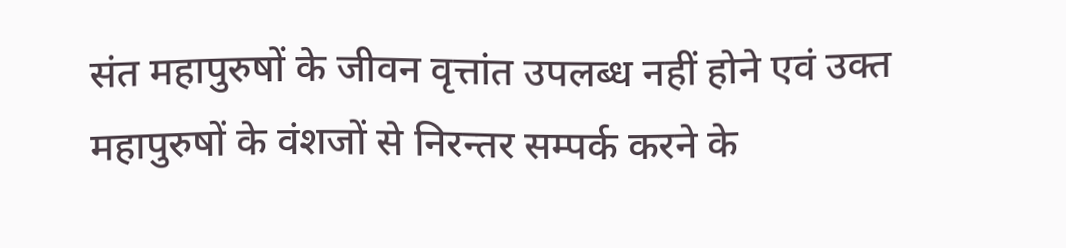संत महापुरुषों के जीवन वृत्तांत उपलब्ध नहीं होने एवं उक्त महापुरुषों के वंशजों से निरन्तर सम्पर्क करने के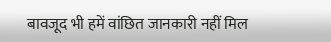बावजूद भी हमें वांछित जानकारी नहीं मिल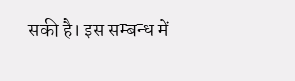सकी है। इस सम्बन्ध में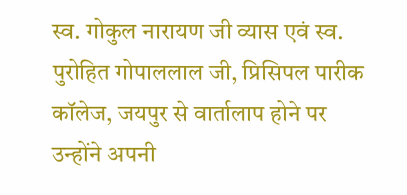स्व. गोकुल नारायण जी व्यास एवं स्व. पुरोहित गोपाललाल जी, प्रिसिपल पारीक कॉलेज, जयपुर से वार्तालाप होने पर उन्होंने अपनी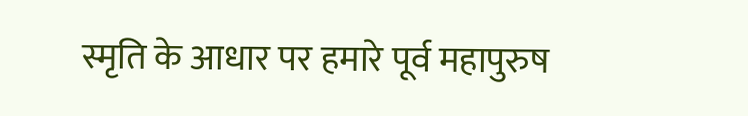स्मृति के आधार पर हमारे पूर्व महापुरुष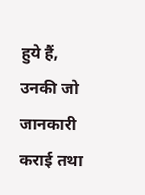हुये हैं, उनकी जो जानकारी कराई तथा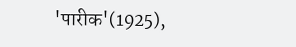'पारीक'(1925),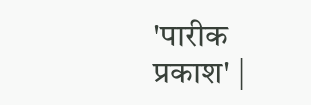'पारीक प्रकाश' |